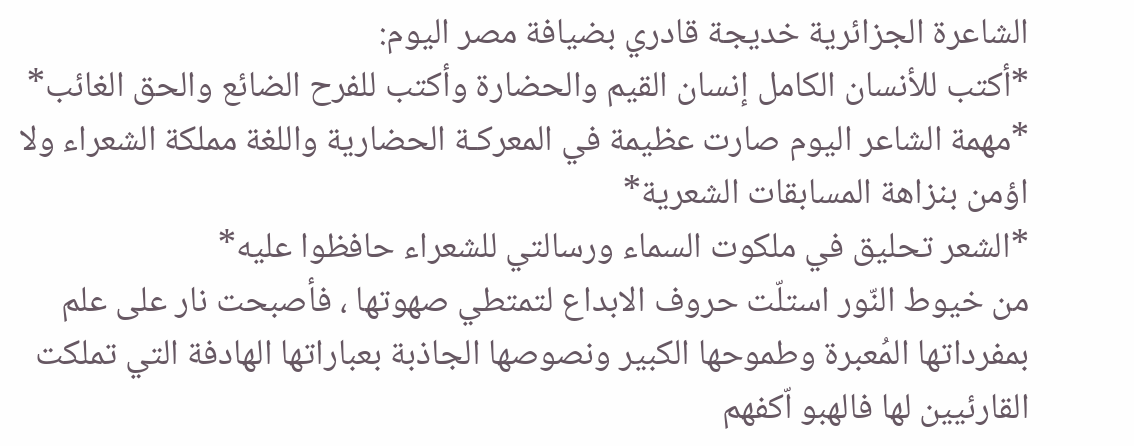الشاعرة الجزائرية خديجة قادري بضيافة مصر اليوم:
*أكتب للأنسان الكامل إنسان القيم والحضارة وأكتب للفرح الضائع والحق الغائب*
*مهمة الشاعر اليوم صارت عظيمة في المعركـة الحضارية واللغة مملكة الشعراء ولا اؤمن بنزاهة المسابقات الشعرية*
*الشعر تحليق في ملكوت السماء ورسالتي للشعراء حافظوا عليه*
من خيوط النّور استلّت حروف الابداع لتمتطي صهوتها ، فأصبحت نار على علم بمفرداتها المُعبرة وطموحها الكبير ونصوصها الجاذبة بعباراتها الهادفة التي تملكت القارئيين لها فالهبو اّكفهم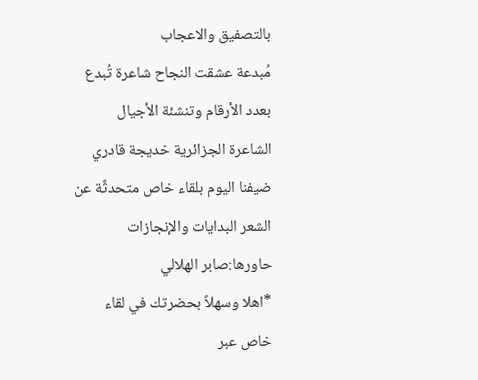بالتصفيق والاعجاب
مُبدعة عشقت النجاح شاعرة تُبدع بعدد الأرقام وتنشئة الأجيال
الشاعرة الجزائرية خديجة قادري ضيفنا اليوم بلقاء خاص متحدثًة عن الشعر البدايات والإنجازات
حاورها:صابر الهلالي
*اهلا وسهلاً بحضرتك في لقاء خاص عبر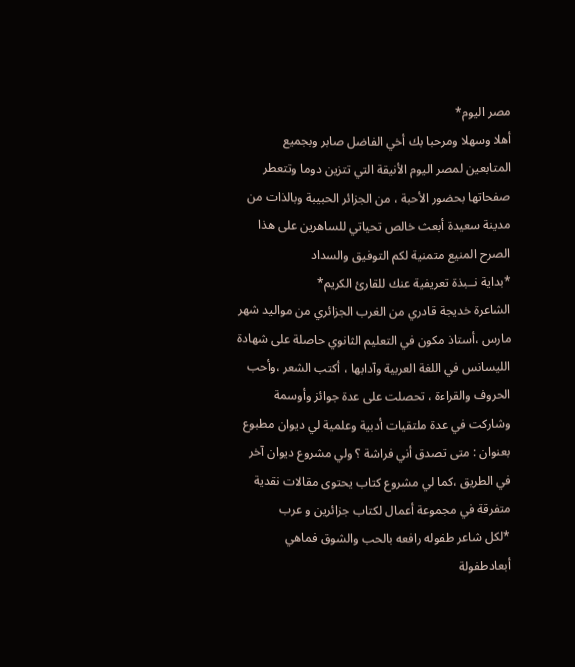مصر اليوم*
أهلا وسهلا ومرحبا بك أخي الفاضل صابر وبجميع المتابعين لمصر اليوم الأنيقة التي تتزين دوما وتتعطر صفحاتها بحضور الأحبة ، من الجزائر الحبيبة وبالذات من مدينة سعيدة أبعث خالص تحياتي للساهرين على هذا الصرح المنيع متمنية لكم التوفيق والسداد
*بداية نــبذة تعريفية عنك للقارئ الكريم*
الشاعرة خديجة قادري من الغرب الجزائري من مواليد شهر مارس ،أستاذ مكون في التعليم الثانوي حاصلة على شهادة الليسانس في اللغة العربية وآدابها ، أكتب الشعر ،وأحب الحروف والقراءة ، تحصلت على عدة جوائز وأوسمة وشاركت في عدة ملتقيات أدبية وعلمية لي ديوان مطبوع بعنوان : متى تصدق أني فراشة ؟ ولي مشروع ديوان آخر في الطريق ،كما لي مشروع كتاب يحتوى مقالات نقدية متفرقة في مجموعة أعمال لكتاب جزائرين و عرب
*لكل شاعر طفوله رافعه بالحب والشوق فماهي أبعادطفولة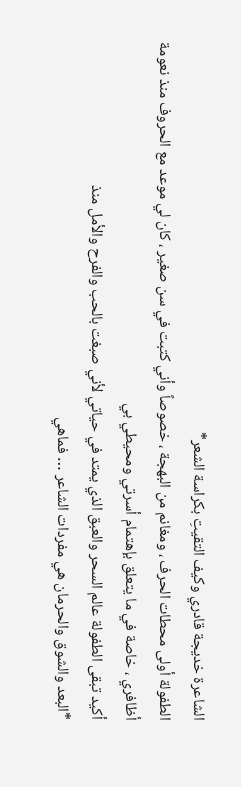الشاعرة خديجة قادري وكيف التقيتِ بكراسة الشعر*
الطفولة أولى محطات الحرف ، ومغانم من البهجة ، خصوصاً وأني كتبت في سن صغير ، كان لي موعد مع الحروف منذ نعومة أظافري ، خاصة في ما يتعلق بإهتمام أسرتي ومحيطي بي
أكيد تبقى الطفولة عالم السحر والعبق الذي يمتد في حياتي لأني صبغت بالحب والفرح والأمل منذ
*البعد والشوق والحرمان هي مفردات الشاعر … فماهي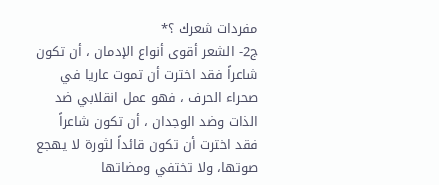مفردات شعرك ؟*
ج2- الشعر أقوى أنواع الإدمان ، أن تكون شاعراً فقد اخترت أن تموت عاريا في صحراء الحرف ، فهو عمل انقلابي ضد الذات وضد الوجدان ، أن تكون شاعراً فقد اخترت أن تكون قائداً لثورة لا يهجع صوتها، ولا تختفي ومضاتها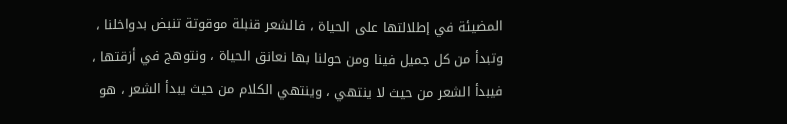المضيئة في إطلالتها على الحياة ، فالشعر قنبلة موقوتة تنبض بدواخلنا ، وتبدأ من كل جميل فينا ومن حولنا بها نعانق الحياة ، ونتوهج في أزقتها ، فيبدأ الشعر من حيث لا ينتهي ، وينتهي الكلام من حيث يبدأ الشعر ، هو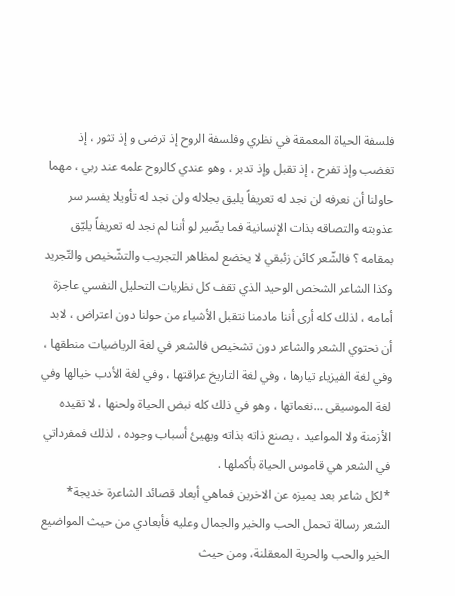فلسفة الحياة المعمقة في نظري وفلسفة الروح إذ ترضى و إذ تثور ، إذ تغضب وإذ تفرح ، إذ تقبل وإذ تدبر ، وهو عندي كالروح علمه عند ربي ، مهما حاولنا أن نعرفه لن نجد له تعريفاً يليق بجلاله ولن نجد له تأويلا يفسر سر عذوبته والتصاقه بذات الإنسانية فما يضّير لو أننا لم نجد له تعريفاً يليّق بمقامه ؟ فالشّعر كائن زئبقي لا يخضع لمظاهر التجريب والتشّخيص والتّجريد وكذا الشاعر الشخص الوحيد الذي تقف كل نظريات التحليل النفسي عاجزة أمامه ، لذلك كله أرى أننا مادمنا نتقبل الأشياء من حولنا دون اعتراض ، لابد أن نحتوي الشعر والشاعر دون تشخيص فالشعر في لغة الرياضيات منطقها ، وفي لغة الفيزياء تيارها ، وفي لغة التاريخ عراقتها ، وفي لغة الأدب خيالها وفي لغة الموسيقى …نغماتها ، وهو في ذلك كله نبض الحياة ولحنها ، لا تقيده الأزمنة ولا المواعيد ، يصنع ذاته بذاته ويهيئ أسباب وجوده ، لذلك فمفرداتي في الشعر هي قاموس الحياة بأكملها .
*لكل شاعر بعد يميزه عن الاخرين فماهي أبعاد قصائد الشاعرة خديجة*
الشعر رسالة تحمل الحب والخير والجمال وعليه فأبعادي من حيث المواضيع الخير والحب والحرية المعقلنة، ومن حيث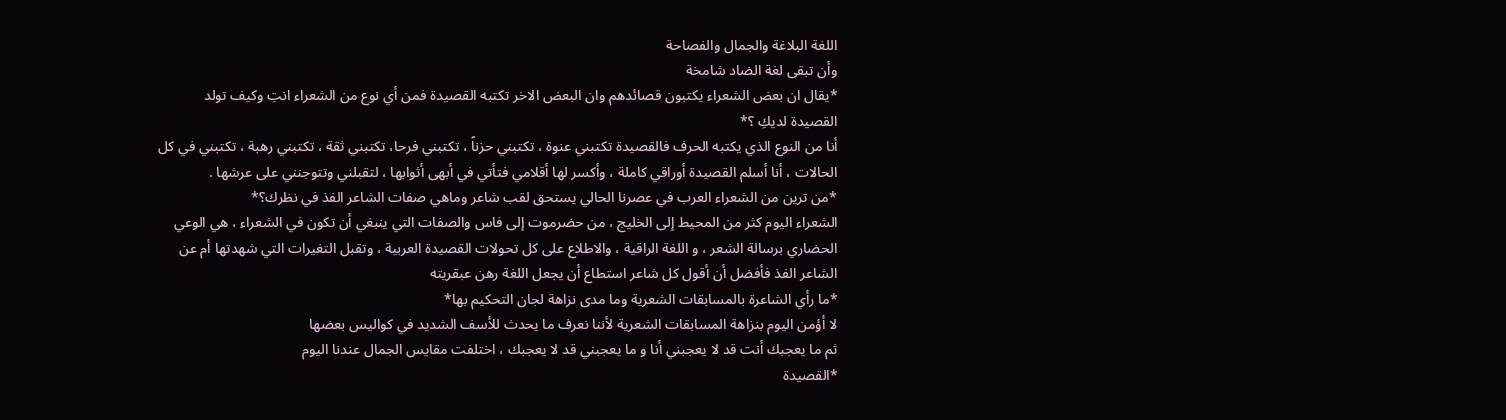اللغة البلاغة والجمال والفصاحة
وأن تبقى لغة الضاد شامخة
*يقال ان بعض الشعراء يكتبون قصائدهم وان البعض الاخر تكتبه القصيدة فمن أي نوع من الشعراء انتِ وكيف تولد القصيدة لديكِ ؟*
أنا من النوع الذي يكتبه الحرف فالقصيدة تكتبني عنوة ، تكتبني حزناً ، تكتبني فرحا، تكتبني ثقة ، تكتبني رهبة ، تكتبني في كل الحالات ، أنا أسلم القصيدة أوراقي كاملة ، وأكسر لها أقلامي فتأتي في أبهى أثوابها ، لتقبلني وتتوجنني على عرشها .
*من ترين من الشعراء العرب في عصرنا الحالي يستحق لقب شاعر وماهي صفات الشاعر الفذ في نظرك؟*
الشعراء اليوم كثر من المحيط إلى الخليج ، من حضرموت إلى فاس والصفات التي ينبغي أن تكون في الشعراء ، هي الوعي الحضاري برسالة الشعر ، و اللغة الراقية ، والاطلاع على كل تحولات القصيدة العربية ، وتقبل التغيرات التي شهدتها أم عن الشاعر الفذ فأفضل أن أقول كل شاعر استطاع أن يجعل اللغة رهن عبقريته
*ما رأي الشاعرة بالمسابقات الشعرية وما مدى نزاهة لجان التحكيم بها*
لا أؤمن اليوم بنزاهة المسابقات الشعرية لأننا نعرف ما يحدث للأسف الشديد في كواليس بعضها
ثم ما يعجبك أنت قد لا يعجبني أنا و ما يعجبني قد لا يعجبك ، اختلفت مقايس الجمال عندنا اليوم
*القصيدة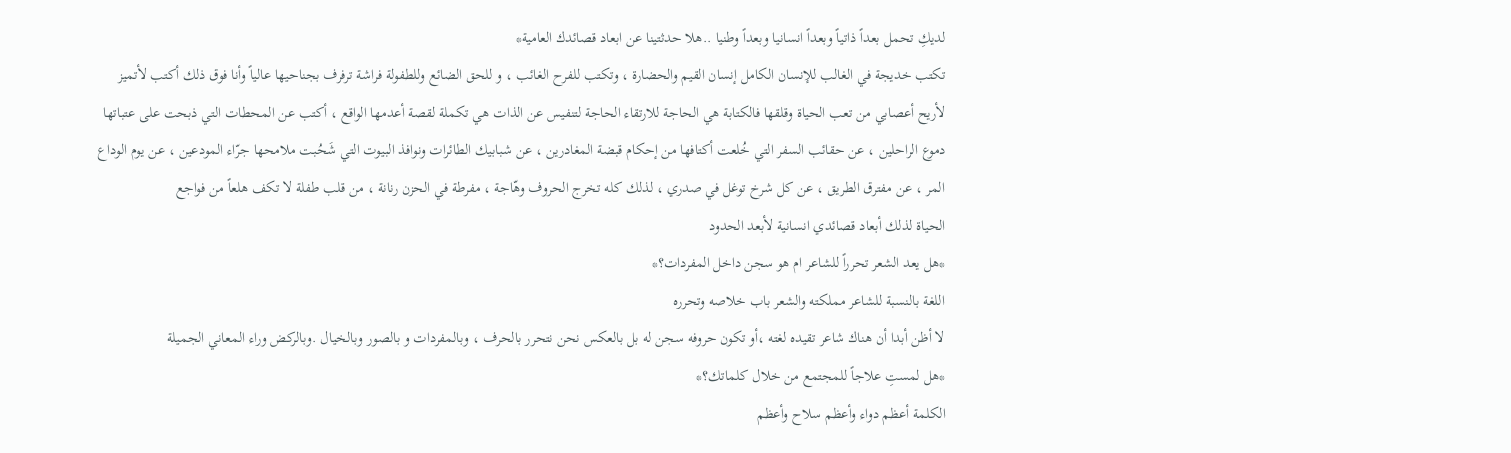لديكِ تحمل بعداً ذاتياً وبعداً انسانيا وبعداً وطنيا ..هلا حدثتينا عن ابعاد قصائدك العامية*
تكتب خديجة في الغالب للإنسان الكامل إنسان القيم والحضارة ، وتكتب للفرح الغائب ، و للحق الضائع وللطفولة فراشة ترفرف بجناحيها عالياً وأنا فوق ذلك أكتب لأتميز لأريح أعصابي من تعب الحياة وقلقها فالكتابة هي الحاجة للارتقاء الحاجة لتنفيس عن الذات هي تكملة لقصة أعدمها الواقع ، أكتب عن المحطات التي ذبحت على عتباتها دموع الراحلين ، عن حقائب السفر التي خُلعت أكتافها من إحكام قبضة المغادرين ، عن شبابيك الطائرات ونوافذ البيوت التي شَحُبت ملامحها جرّاء المودعين ، عن يوم الوداع المر ، عن مفترق الطريق ، عن كل شرخ توغل في صدري ، لذلك كله تخرج الحروف وهّاجة ، مفرطة في الحزن رنانة ، من قلب طفلة لا تكف هلعاً من فواجع
الحياة لذلك أبعاد قصائدي انسانية لأبعد الحدود
*هل يعد الشعر تحرراً للشاعر ام هو سجن داخل المفردات؟*
اللغة بالنسبة للشاعر مملكته والشعر باب خلاصه وتحرره
لا أظن أبدا أن هناك شاعر تقيده لغته ،أو تكون حروفه سجن له بل بالعكس نحن نتحرر بالحرف ، وبالمفردات و بالصور وبالخيال .وبالركض وراء المعاني الجميلة
*هل لمستِ علاجاً للمجتمع من خلال كلماتك؟*
الكلمة أعظم دواء وأعظم سلاح وأعظم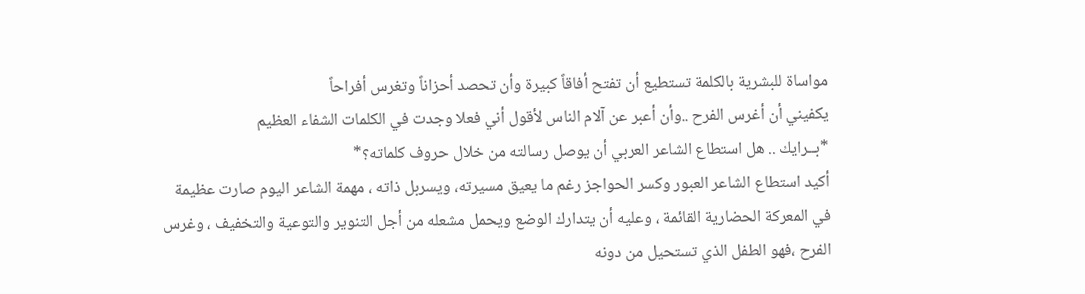مواساة للبشرية بالكلمة تستطيع أن تفتح أفاقاً كبيرة وأن تحصد أحزاناً وتغرس أفراحاً
يكفيني أن أغرس الفرح ..وأن أعبر عن آلام الناس لأقول أني فعلا وجدت في الكلمات الشفاء العظيم
*بــرايك .. هل استطاع الشاعر العربي أن يوصل رسالته من خلال حروف كلماته؟*
أكيد استطاع الشاعر العبور وكسر الحواجز رغم ما يعيق مسيرته، ويسربل ذاته ، مهمة الشاعر اليوم صارت عظيمة في المعركة الحضارية القائمة ، وعليه أن يتدارك الوضع ويحمل مشعله من أجل التنوير والتوعية والتخفيف ، وغرس الفرح ،فهو الطفل الذي تستحيل من دونه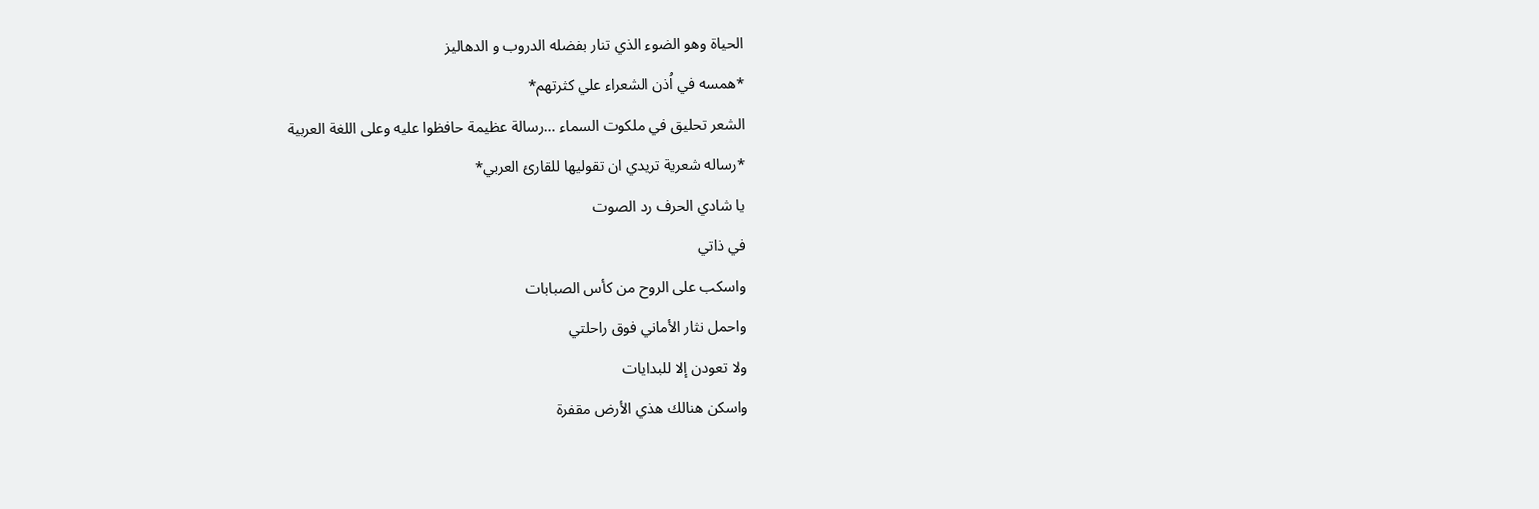الحياة وهو الضوء الذي تنار بفضله الدروب و الدهاليز
*همسه في اُذن الشعراء علي كثرتهم*
الشعر تحليق في ملكوت السماء …رسالة عظيمة حافظوا عليه وعلى اللغة العربية
*رساله شعرية تريدي ان تقوليها للقارئ العربي*
يا شادي الحرف رد الصوت
في ذاتي
واسكب على الروح من كأس الصبابات
واحمل نثار الأماني فوق راحلتي
ولا تعودن إلا للبدايات
واسكن هنالك هذي الأرض مقفرة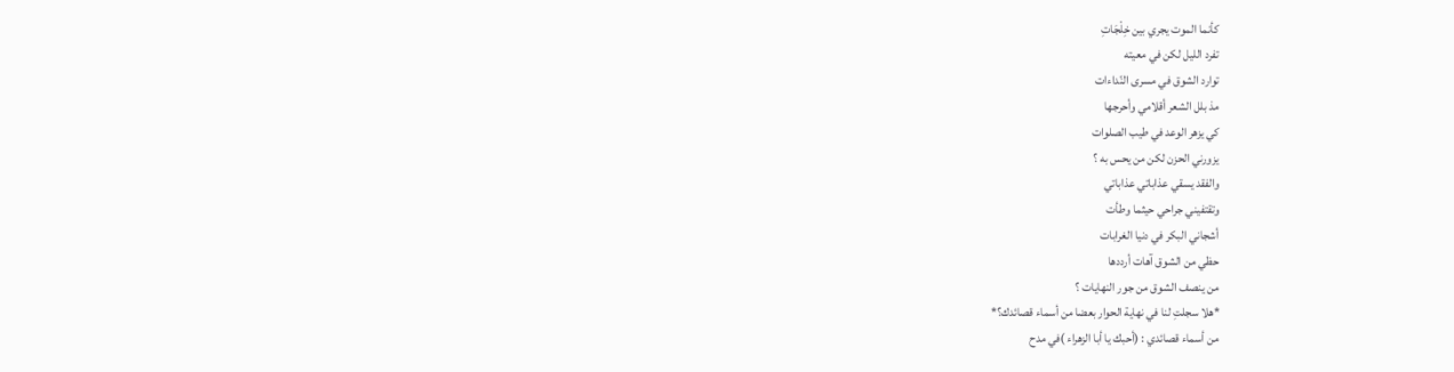كأنما الموت يجري بين خِلْجَاتِ
تفرد الليل لكن في معيته
توارد الشوق في مسرى النّداءات
مذ بلل الشعر أقلامي وأحرجها
كي يزهر الوعد في طيب الصلوات
يزورني الحزن لكن من يحس به ؟
والفقد يسقي عذاباتي عذاباتي
وتقتفيني جراحي حيثما وطأت
أشجاني البكر في دنيا الغرابات
حظي من الشوق آهات أرددها
من ينصف الشوق من جور النهايات ؟
*هلا سجلتِ لنا في نهاية الحوار بعضا من أسماء قصائدك؟*
من أسماء قصائدي : (أحبك يا أبا الزهراء )في مدح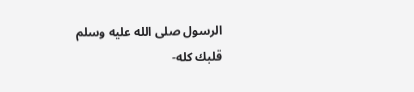الرسول صلى الله عليه وسلم
قلبك كله-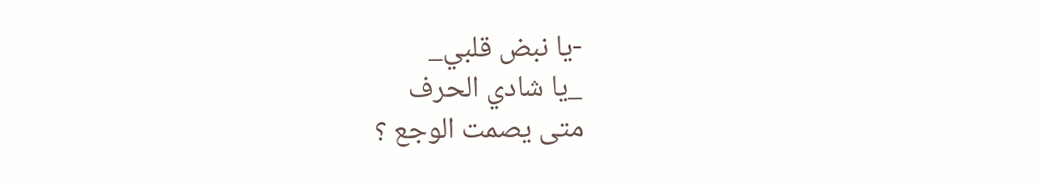-يا نبض قلبي_
_يا شادي الحرف
متى يصمت الوجع ؟